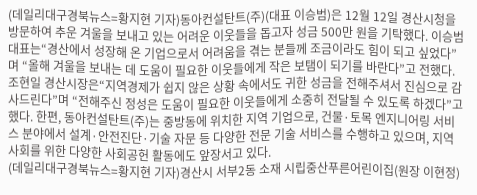(데일리대구경북뉴스=황지현 기자)동아컨설탄트(주)(대표 이승범)은 12월 12일 경산시청을 방문하여 추운 겨울을 보내고 있는 어려운 이웃들을 돕고자 성금 500만 원을 기탁했다. 이승범 대표는“경산에서 성장해 온 기업으로서 어려움을 겪는 분들께 조금이라도 힘이 되고 싶었다”며 “올해 겨울을 보내는 데 도움이 필요한 이웃들에게 작은 보탬이 되기를 바란다”고 전했다. 조현일 경산시장은“지역경제가 쉽지 않은 상황 속에서도 귀한 성금을 전해주셔서 진심으로 감사드린다”며 “전해주신 정성은 도움이 필요한 이웃들에게 소중히 전달될 수 있도록 하겠다”고 했다. 한편, 동아컨설탄트(주)는 중방동에 위치한 지역 기업으로, 건물·토목 엔지니어링 서비스 분야에서 설계·안전진단·기술 자문 등 다양한 전문 기술 서비스를 수행하고 있으며, 지역 사회를 위한 다양한 사회공헌 활동에도 앞장서고 있다.
(데일리대구경북뉴스=황지현 기자)경산시 서부2동 소재 시립중산푸른어린이집(원장 이현정)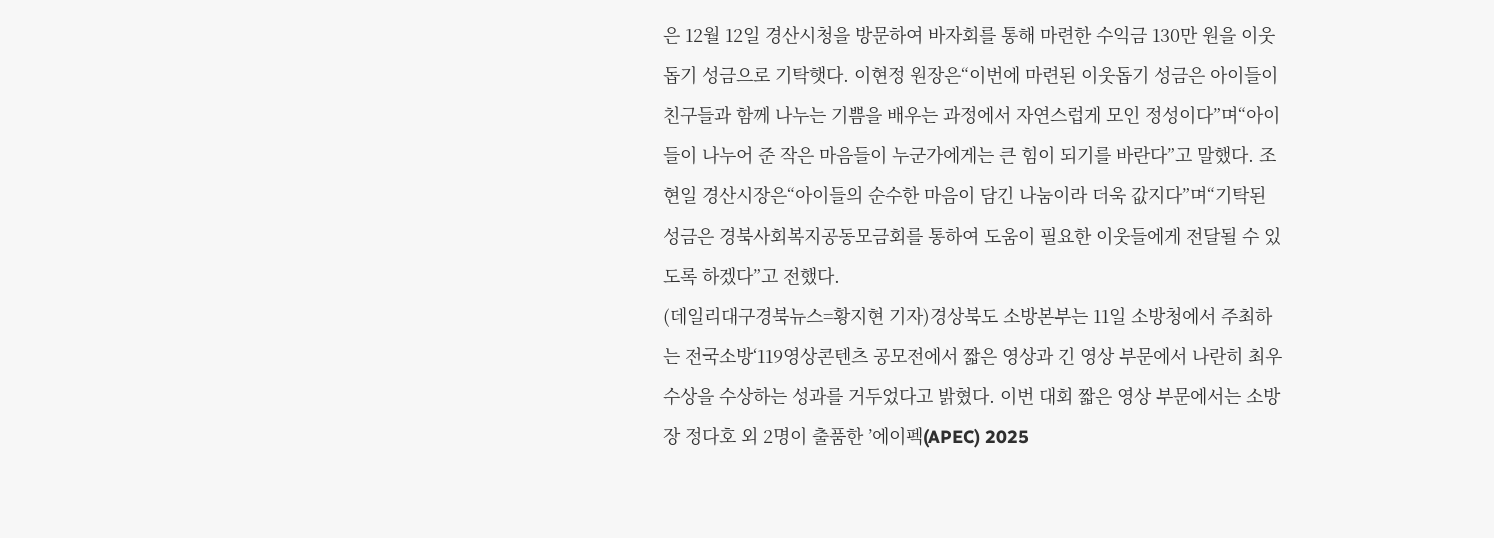은 12월 12일 경산시청을 방문하여 바자회를 통해 마련한 수익금 130만 원을 이웃돕기 성금으로 기탁햇다. 이현정 원장은“이번에 마련된 이웃돕기 성금은 아이들이 친구들과 함께 나누는 기쁨을 배우는 과정에서 자연스럽게 모인 정성이다”며“아이들이 나누어 준 작은 마음들이 누군가에게는 큰 힘이 되기를 바란다”고 말했다. 조현일 경산시장은“아이들의 순수한 마음이 담긴 나눔이라 더욱 값지다”며“기탁된 성금은 경북사회복지공동모금회를 통하여 도움이 필요한 이웃들에게 전달될 수 있도록 하겠다”고 전했다.
(데일리대구경북뉴스=황지현 기자)경상북도 소방본부는 11일 소방청에서 주최하는 전국소방‘119영상콘텐츠 공모전에서 짧은 영상과 긴 영상 부문에서 나란히 최우수상을 수상하는 성과를 거두었다고 밝혔다. 이번 대회 짧은 영상 부문에서는 소방장 정다호 외 2명이 출품한 ’에이펙(APEC) 2025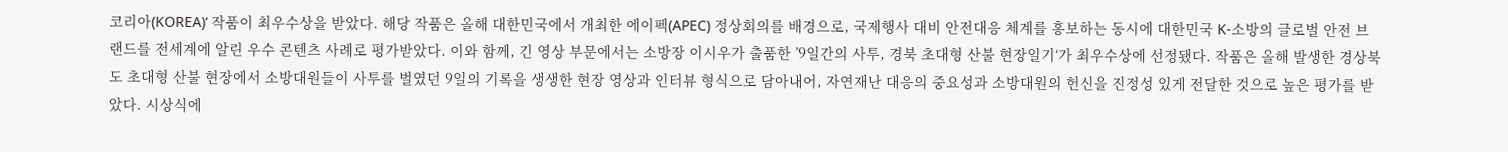코리아(KOREA)‘ 작품이 최우수상을 받았다. 해당 작품은 올해 대한민국에서 개최한 에이펙(APEC) 정상회의를 배경으로, 국제행사 대비 안전대응 체계를 홍보하는 동시에 대한민국 K-소방의 글로벌 안전 브랜드를 전세계에 알린 우수 콘텐츠 사례로 평가받았다. 이와 함께, 긴 영상 부문에서는 소방장 이시우가 출품한 ’9일간의 사투, 경북 초대형 산불 현장일기‘가 최우수상에 선정됐다. 작품은 올해 발생한 경상북도 초대형 산불 현장에서 소방대원들이 사투를 벌였던 9일의 기록을 생생한 현장 영상과 인터뷰 형식으로 담아내어, 자연재난 대응의 중요성과 소방대원의 헌신을 진정성 있게 전달한 것으로 높은 평가를 받았다. 시상식에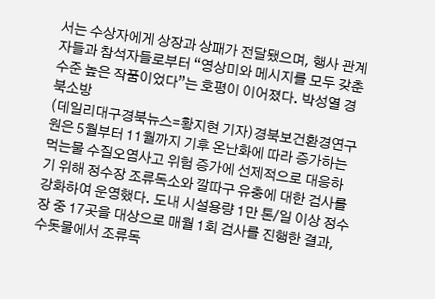서는 수상자에게 상장과 상패가 전달됐으며, 행사 관계자들과 참석자들로부터 “영상미와 메시지를 모두 갖춘 수준 높은 작품이었다”는 호평이 이어졌다. 박성열 경북소방
(데일리대구경북뉴스=황지현 기자)경북보건환경연구원은 5월부터 11월까지 기후 온난화에 따라 증가하는 먹는물 수질오염사고 위험 증가에 선제적으로 대응하기 위해 정수장 조류독소와 깔따구 유충에 대한 검사를 강화하여 운영했다. 도내 시설용량 1만 톤/일 이상 정수장 중 17곳을 대상으로 매월 1회 검사를 진행한 결과, 수돗물에서 조류독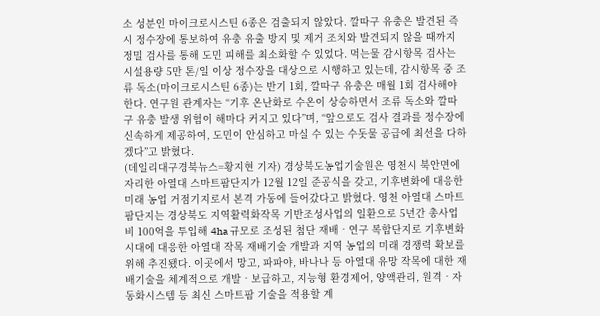소 성분인 마이크로시스틴 6종은 검출되지 않았다. 깔따구 유충은 발견된 즉시 정수장에 통보하여 유충 유출 방지 및 제거 조치와 발견되지 않을 때까지 정밀 검사를 통해 도민 피해를 최소화할 수 있었다. 먹는물 감시항목 검사는 시설용량 5만 톤/일 이상 정수장을 대상으로 시행하고 있는데, 감시항목 중 조류 독소(마이크로시스틴 6종)는 반기 1회, 깔따구 유충은 매월 1회 검사해야 한다. 연구원 관계자는 “기후 온난화로 수온이 상승하면서 조류 독소와 깔따구 유충 발생 위험이 해마다 커지고 있다”며, “앞으로도 검사 결과를 정수장에 신속하게 제공하여, 도민이 안심하고 마실 수 있는 수돗물 공급에 최선을 다하겠다”고 밝혔다.
(데일리대구경북뉴스=황지현 기자) 경상북도농업기술원은 영천시 북안면에 자리한 아열대 스마트팜단지가 12월 12일 준공식을 갖고, 기후변화에 대응한 미래 농업 거점기지로서 본격 가동에 들어갔다고 밝혔다. 영천 아열대 스마트팜단지는 경상북도 지역활력화작목 기반조성사업의 일환으로 5년간 총사업비 100억을 투입해 4ha 규모로 조성된 첨단 재배‧연구 복합단지로 기후변화 시대에 대응한 아열대 작목 재배기술 개발과 지역 농업의 미래 경쟁력 확보를 위해 추진됐다. 이곳에서 망고, 파파야, 바나나 등 아열대 유망 작목에 대한 재배기술을 체계적으로 개발‧보급하고, 지능형 환경제어, 양액관리, 원격‧자동화시스템 등 최신 스마트팜 기술을 적용할 계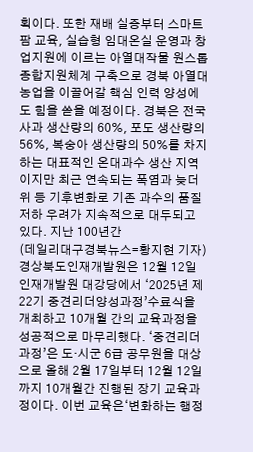획이다. 또한 재배 실증부터 스마트팜 교육, 실습형 임대온실 운영과 창업지원에 이르는 아열대작물 원스톱 종합지원체계 구축으로 경북 아열대농업을 이끌어갈 핵심 인력 양성에도 힘을 쏟을 예정이다. 경북은 전국 사과 생산량의 60%, 포도 생산량의 56%, 복숭아 생산량의 50%를 차지하는 대표적인 온대과수 생산 지역이지만 최근 연속되는 폭염과 늦더위 등 기후변화로 기존 과수의 품질 저하 우려가 지속적으로 대두되고 있다. 지난 100년간
(데일리대구경북뉴스=황지현 기자)경상북도인재개발원은 12월 12일 인재개발원 대강당에서 ‘2025년 제22기 중견리더양성과정’수료식을 개최하고 10개월 간의 교육과정을 성공적으로 마무리했다. ‘중견리더과정’은 도·시군 6급 공무원을 대상으로 올해 2월 17일부터 12월 12일까지 10개월간 진행된 장기 교육과정이다. 이번 교육은‘변화하는 행정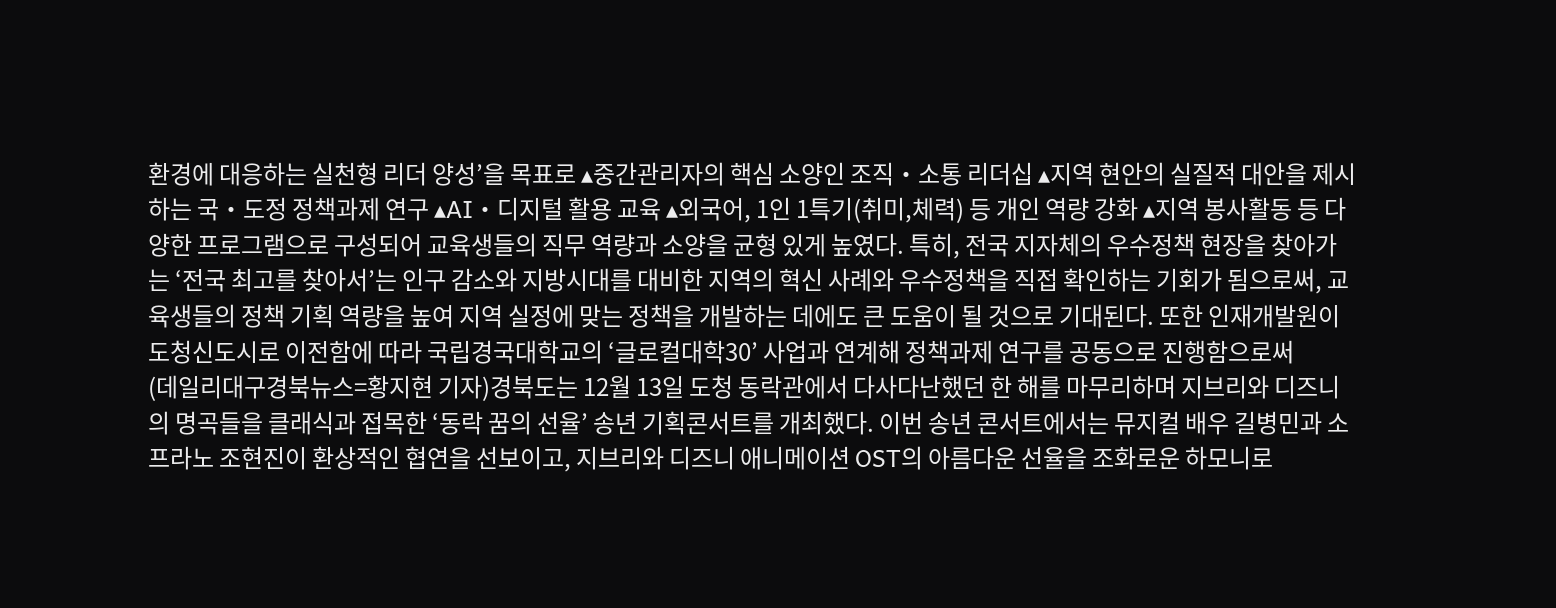환경에 대응하는 실천형 리더 양성’을 목표로 ▴중간관리자의 핵심 소양인 조직・소통 리더십 ▴지역 현안의 실질적 대안을 제시하는 국・도정 정책과제 연구 ▴AI・디지털 활용 교육 ▴외국어, 1인 1특기(취미,체력) 등 개인 역량 강화 ▴지역 봉사활동 등 다양한 프로그램으로 구성되어 교육생들의 직무 역량과 소양을 균형 있게 높였다. 특히, 전국 지자체의 우수정책 현장을 찾아가는 ‘전국 최고를 찾아서’는 인구 감소와 지방시대를 대비한 지역의 혁신 사례와 우수정책을 직접 확인하는 기회가 됨으로써, 교육생들의 정책 기획 역량을 높여 지역 실정에 맞는 정책을 개발하는 데에도 큰 도움이 될 것으로 기대된다. 또한 인재개발원이 도청신도시로 이전함에 따라 국립경국대학교의 ‘글로컬대학30’ 사업과 연계해 정책과제 연구를 공동으로 진행함으로써
(데일리대구경북뉴스=황지현 기자)경북도는 12월 13일 도청 동락관에서 다사다난했던 한 해를 마무리하며 지브리와 디즈니의 명곡들을 클래식과 접목한 ‘동락 꿈의 선율’ 송년 기획콘서트를 개최했다. 이번 송년 콘서트에서는 뮤지컬 배우 길병민과 소프라노 조현진이 환상적인 협연을 선보이고, 지브리와 디즈니 애니메이션 OST의 아름다운 선율을 조화로운 하모니로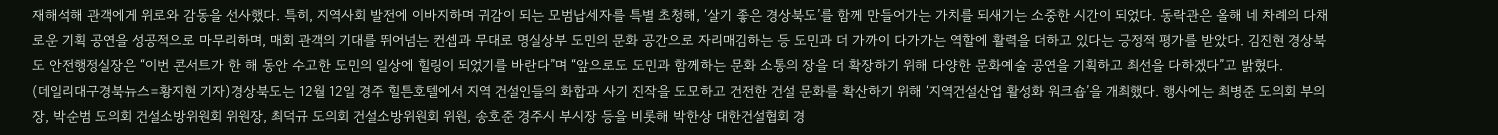재해석해 관객에게 위로와 감동을 선사했다. 특히, 지역사회 발전에 이바지하며 귀감이 되는 모범납세자를 특별 초청해, ‘살기 좋은 경상북도’를 함께 만들어가는 가치를 되새기는 소중한 시간이 되었다. 동락관은 올해 네 차례의 다채로운 기획 공연을 성공적으로 마무리하며, 매회 관객의 기대를 뛰어넘는 컨셉과 무대로 명실상부 도민의 문화 공간으로 자리매김하는 등 도민과 더 가까이 다가가는 역할에 활력을 더하고 있다는 긍정적 평가를 받았다. 김진현 경상북도 안전행정실장은 “이번 콘서트가 한 해 동안 수고한 도민의 일상에 힐링이 되었기를 바란다”며 “앞으로도 도민과 함께하는 문화 소통의 장을 더 확장하기 위해 다양한 문화예술 공연을 기획하고 최선을 다하겠다”고 밝혔다.
(데일리대구경북뉴스=황지현 기자)경상북도는 12월 12일 경주 힐튼호텔에서 지역 건설인들의 화합과 사기 진작을 도모하고 건전한 건설 문화를 확산하기 위해 ‘지역건설산업 활성화 워크숍’을 개최했다. 행사에는 최병준 도의회 부의장, 박순범 도의회 건설소방위원회 위원장, 최덕규 도의회 건설소방위원회 위원, 송호준 경주시 부시장 등을 비롯해 박한상 대한건설협회 경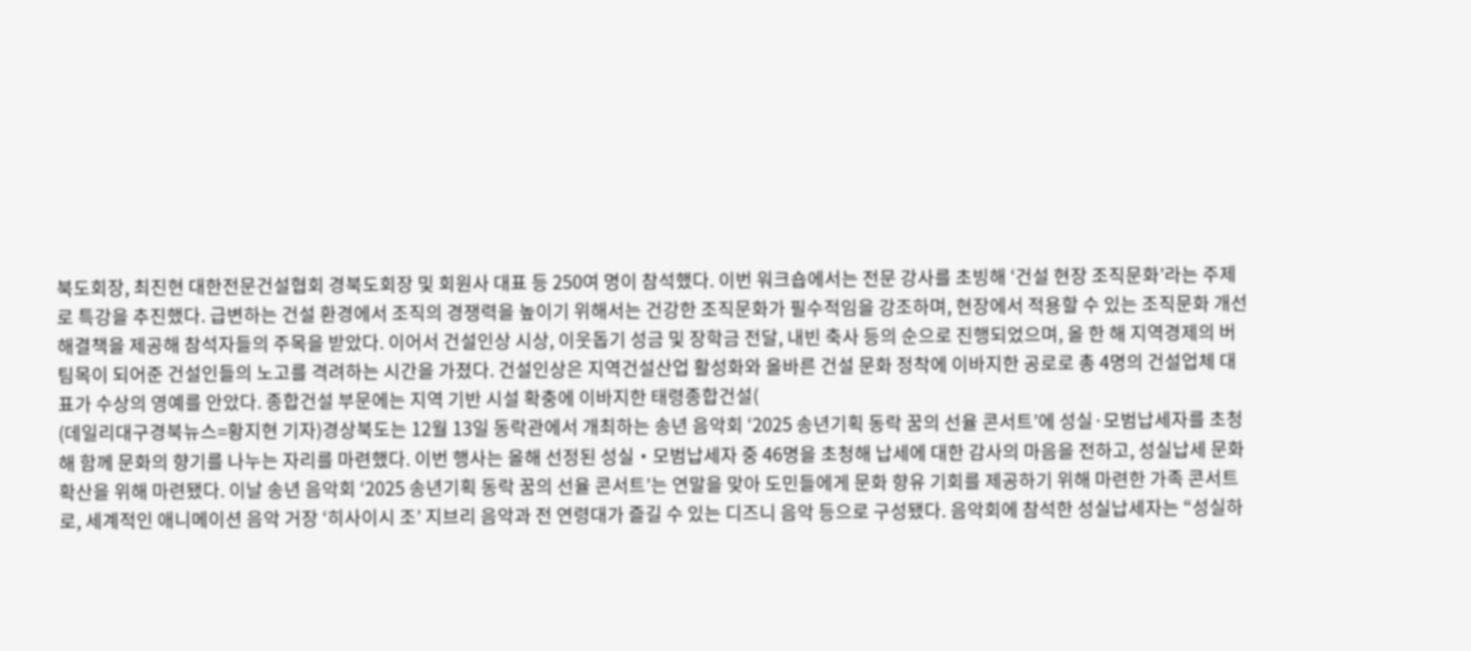북도회장, 최진현 대한전문건설협회 경북도회장 및 회원사 대표 등 250여 명이 참석했다. 이번 워크숍에서는 전문 강사를 초빙해 ‘건설 현장 조직문화’라는 주제로 특강을 추진했다. 급변하는 건설 환경에서 조직의 경쟁력을 높이기 위해서는 건강한 조직문화가 필수적임을 강조하며, 현장에서 적용할 수 있는 조직문화 개선 해결책을 제공해 참석자들의 주목을 받았다. 이어서 건설인상 시상, 이웃돕기 성금 및 장학금 전달, 내빈 축사 등의 순으로 진행되었으며, 올 한 해 지역경제의 버팀목이 되어준 건설인들의 노고를 격려하는 시간을 가졌다. 건설인상은 지역건설산업 활성화와 올바른 건설 문화 정착에 이바지한 공로로 총 4명의 건설업체 대표가 수상의 영예를 안았다. 종합건설 부문에는 지역 기반 시설 확충에 이바지한 태령종합건설(
(데일리대구경북뉴스=황지현 기자)경상북도는 12월 13일 동락관에서 개최하는 송년 음악회 ‘2025 송년기획 동락 꿈의 선율 콘서트’에 성실·모범납세자를 초청해 함께 문화의 향기를 나누는 자리를 마련했다. 이번 행사는 올해 선정된 성실‧모범납세자 중 46명을 초청해 납세에 대한 감사의 마음을 전하고, 성실납세 문화 확산을 위해 마련됐다. 이날 송년 음악회 ‘2025 송년기획 동락 꿈의 선율 콘서트’는 연말을 맞아 도민들에게 문화 향유 기회를 제공하기 위해 마련한 가족 콘서트로, 세계적인 애니메이션 음악 거장 ‘히사이시 조’ 지브리 음악과 전 연령대가 즐길 수 있는 디즈니 음악 등으로 구성됐다. 음악회에 참석한 성실납세자는 “성실하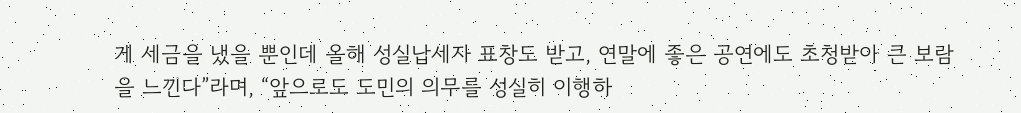게 세금을 냈을 뿐인데 올해 성실납세자 표창도 받고, 연말에 좋은 공연에도 초청받아 큰 보람을 느낀다”라며, “앞으로도 도민의 의무를 성실히 이행하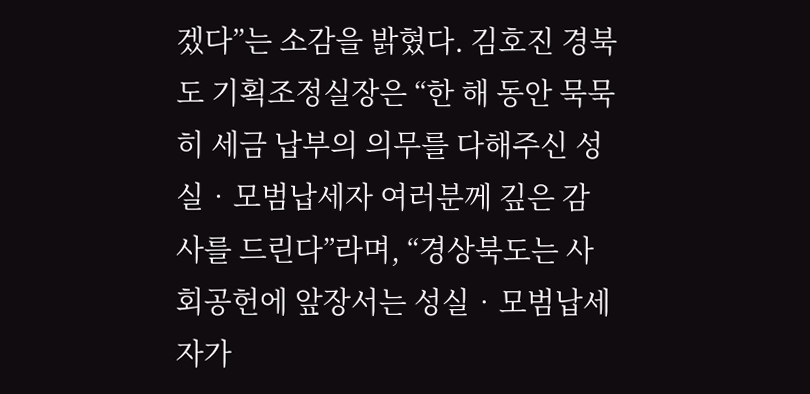겠다”는 소감을 밝혔다. 김호진 경북도 기획조정실장은 “한 해 동안 묵묵히 세금 납부의 의무를 다해주신 성실‧모범납세자 여러분께 깊은 감사를 드린다”라며, “경상북도는 사회공헌에 앞장서는 성실‧모범납세자가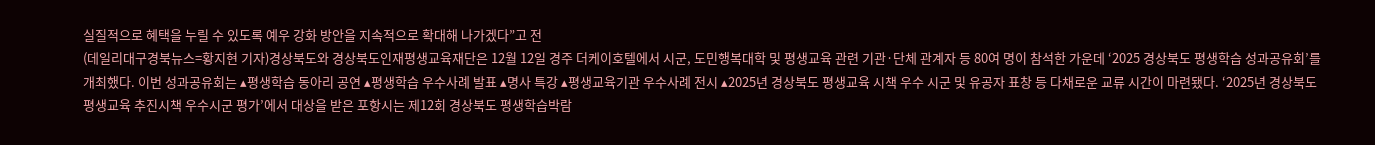실질적으로 혜택을 누릴 수 있도록 예우 강화 방안을 지속적으로 확대해 나가겠다”고 전
(데일리대구경북뉴스=황지현 기자)경상북도와 경상북도인재평생교육재단은 12월 12일 경주 더케이호텔에서 시군, 도민행복대학 및 평생교육 관련 기관·단체 관계자 등 80여 명이 참석한 가운데 ‘2025 경상북도 평생학습 성과공유회’를 개최했다. 이번 성과공유회는 ▴평생학습 동아리 공연 ▴평생학습 우수사례 발표 ▴명사 특강 ▴평생교육기관 우수사례 전시 ▴2025년 경상북도 평생교육 시책 우수 시군 및 유공자 표창 등 다채로운 교류 시간이 마련됐다. ‘2025년 경상북도 평생교육 추진시책 우수시군 평가’에서 대상을 받은 포항시는 제12회 경상북도 평생학습박람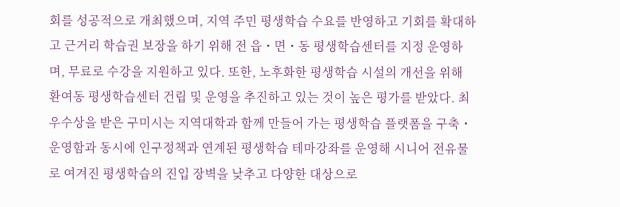회를 성공적으로 개최했으며, 지역 주민 평생학습 수요를 반영하고 기회를 확대하고 근거리 학습권 보장을 하기 위해 전 읍・면・동 평생학습센터를 지정 운영하며, 무료로 수강을 지원하고 있다. 또한, 노후화한 평생학습 시설의 개선을 위해 환여동 평생학습센터 건립 및 운영을 추진하고 있는 것이 높은 평가를 받았다. 최우수상을 받은 구미시는 지역대학과 함께 만들어 가는 평생학습 플랫폼을 구축・운영함과 동시에 인구정책과 연계된 평생학습 테마강좌를 운영해 시니어 전유물로 여겨진 평생학습의 진입 장벽을 낮추고 다양한 대상으로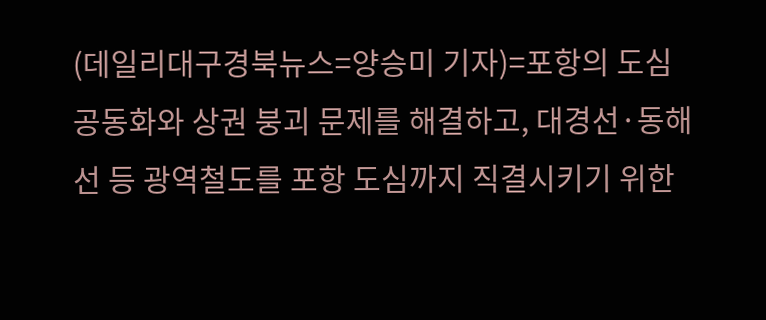(데일리대구경북뉴스=양승미 기자)=포항의 도심 공동화와 상권 붕괴 문제를 해결하고, 대경선·동해선 등 광역철도를 포항 도심까지 직결시키기 위한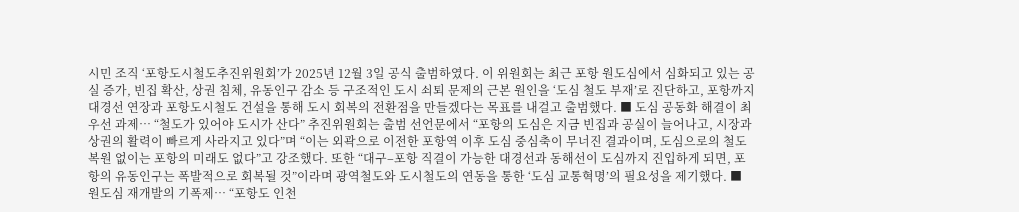시민 조직 ‘포항도시철도추진위원회’가 2025년 12월 3일 공식 출범하였다. 이 위원회는 최근 포항 원도심에서 심화되고 있는 공실 증가, 빈집 확산, 상권 침체, 유동인구 감소 등 구조적인 도시 쇠퇴 문제의 근본 원인을 ‘도심 철도 부재’로 진단하고, 포항까지 대경선 연장과 포항도시철도 건설을 통해 도시 회복의 전환점을 만들겠다는 목표를 내걸고 출범했다. ■ 도심 공동화 해결이 최우선 과제… “철도가 있어야 도시가 산다” 추진위원회는 출범 선언문에서 “포항의 도심은 지금 빈집과 공실이 늘어나고, 시장과 상권의 활력이 빠르게 사라지고 있다”며 “이는 외곽으로 이전한 포항역 이후 도심 중심축이 무너진 결과이며, 도심으로의 철도 복원 없이는 포항의 미래도 없다”고 강조했다. 또한 “대구–포항 직결이 가능한 대경선과 동해선이 도심까지 진입하게 되면, 포항의 유동인구는 폭발적으로 회복될 것”이라며 광역철도와 도시철도의 연동을 통한 ‘도심 교통혁명’의 필요성을 제기했다. ■ 원도심 재개발의 기폭제… “포항도 인천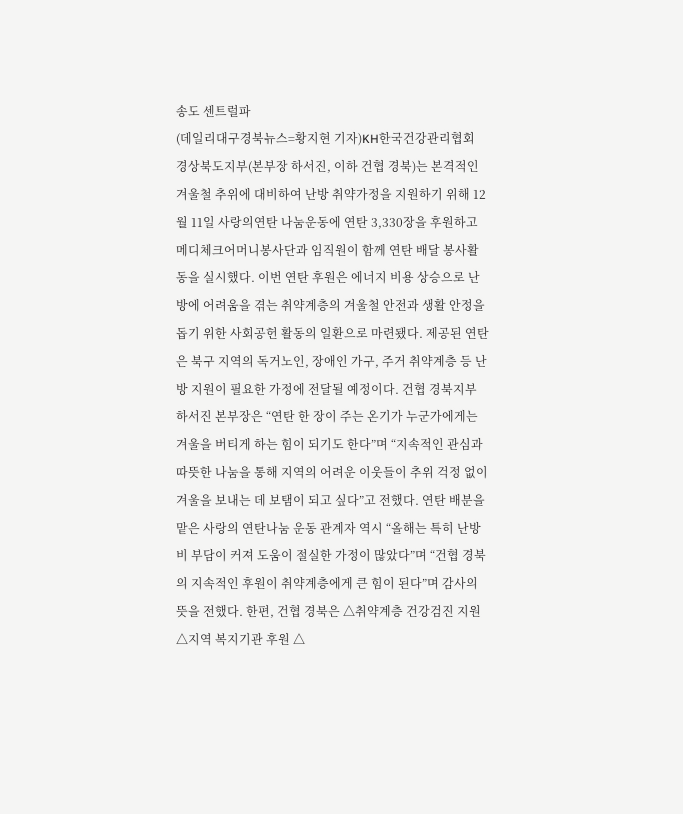송도 센트럴파
(데일리대구경북뉴스=황지현 기자)KH한국건강관리협회 경상북도지부(본부장 하서진, 이하 건협 경북)는 본격적인 겨울철 추위에 대비하여 난방 취약가정을 지원하기 위해 12월 11일 사랑의연탄 나눔운동에 연탄 3,330장을 후원하고 메디체크어머니봉사단과 임직원이 함께 연탄 배달 봉사활동을 실시했다. 이번 연탄 후원은 에너지 비용 상승으로 난방에 어려움을 겪는 취약계층의 겨울철 안전과 생활 안정을 돕기 위한 사회공헌 활동의 일환으로 마련됐다. 제공된 연탄은 북구 지역의 독거노인, 장애인 가구, 주거 취약계층 등 난방 지원이 필요한 가정에 전달될 예정이다. 건협 경북지부 하서진 본부장은 “연탄 한 장이 주는 온기가 누군가에게는 겨울을 버티게 하는 힘이 되기도 한다”며 “지속적인 관심과 따뜻한 나눔을 통해 지역의 어려운 이웃들이 추위 걱정 없이 겨울을 보내는 데 보탬이 되고 싶다”고 전했다. 연탄 배분을 맡은 사랑의 연탄나눔 운동 관계자 역시 “올해는 특히 난방비 부담이 커져 도움이 절실한 가정이 많았다”며 “건협 경북의 지속적인 후원이 취약계층에게 큰 힘이 된다”며 감사의 뜻을 전했다. 한편, 건협 경북은 △취약계층 건강검진 지원 △지역 복지기관 후원 △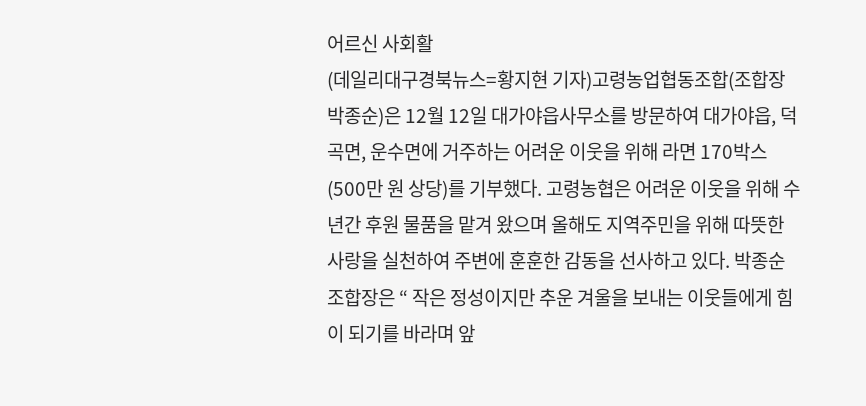어르신 사회활
(데일리대구경북뉴스=황지현 기자)고령농업협동조합(조합장 박종순)은 12월 12일 대가야읍사무소를 방문하여 대가야읍, 덕곡면, 운수면에 거주하는 어려운 이웃을 위해 라면 170박스(500만 원 상당)를 기부했다. 고령농협은 어려운 이웃을 위해 수년간 후원 물품을 맡겨 왔으며 올해도 지역주민을 위해 따뜻한 사랑을 실천하여 주변에 훈훈한 감동을 선사하고 있다. 박종순 조합장은 “ 작은 정성이지만 추운 겨울을 보내는 이웃들에게 힘이 되기를 바라며 앞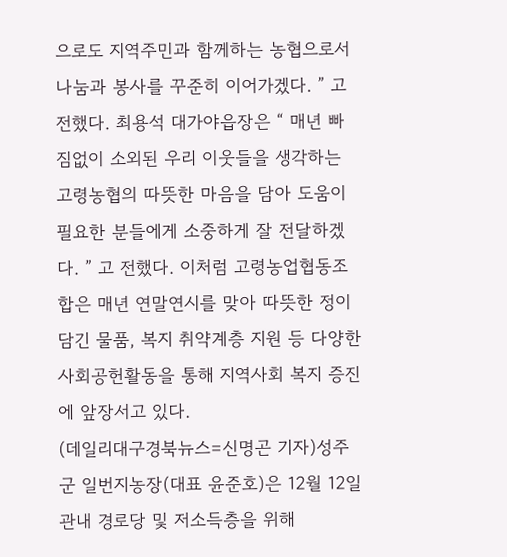으로도 지역주민과 함께하는 농협으로서 나눔과 봉사를 꾸준히 이어가겠다. ” 고 전했다. 최용석 대가야읍장은 “ 매년 빠짐없이 소외된 우리 이웃들을 생각하는 고령농협의 따뜻한 마음을 담아 도움이 필요한 분들에게 소중하게 잘 전달하겠다. ” 고 전했다. 이처럼 고령농업협동조합은 매년 연말연시를 맞아 따뜻한 정이 담긴 물품, 복지 취약계층 지원 등 다양한 사회공헌활동을 통해 지역사회 복지 증진에 앞장서고 있다.
(데일리대구경북뉴스=신명곤 기자)성주군 일번지농장(대표 윤준호)은 12월 12일 관내 경로당 및 저소득층을 위해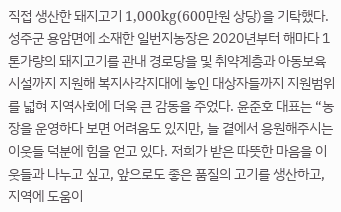직접 생산한 돼지고기 1,000kg(600만원 상당)을 기탁했다. 성주군 용암면에 소재한 일번지농장은 2020년부터 해마다 1톤가량의 돼지고기를 관내 경로당을 및 취약계층과 아동보육시설까지 지원해 복지사각지대에 놓인 대상자들까지 지원범위를 넓혀 지역사회에 더욱 큰 감동을 주었다. 윤준호 대표는 “농장을 운영하다 보면 어려움도 있지만, 늘 곁에서 응원해주시는 이웃들 덕분에 힘을 얻고 있다. 저희가 받은 따뜻한 마음을 이웃들과 나누고 싶고, 앞으로도 좋은 품질의 고기를 생산하고, 지역에 도움이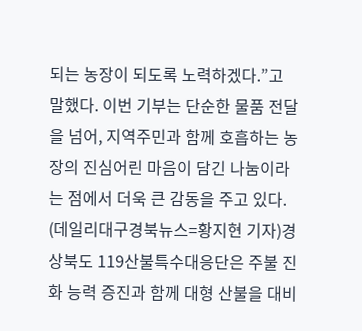되는 농장이 되도록 노력하겠다.”고 말했다. 이번 기부는 단순한 물품 전달을 넘어, 지역주민과 함께 호흡하는 농장의 진심어린 마음이 담긴 나눔이라는 점에서 더욱 큰 감동을 주고 있다.
(데일리대구경북뉴스=황지현 기자)경상북도 119산불특수대응단은 주불 진화 능력 증진과 함께 대형 산불을 대비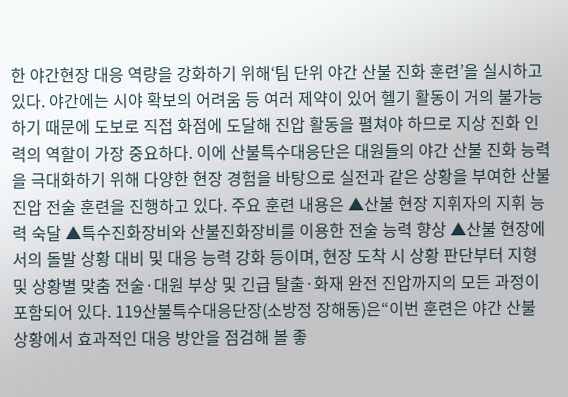한 야간현장 대응 역량을 강화하기 위해‘팀 단위 야간 산불 진화 훈련’을 실시하고 있다. 야간에는 시야 확보의 어려움 등 여러 제약이 있어 헬기 활동이 거의 불가능하기 때문에 도보로 직접 화점에 도달해 진압 활동을 펼쳐야 하므로 지상 진화 인력의 역할이 가장 중요하다. 이에 산불특수대응단은 대원들의 야간 산불 진화 능력을 극대화하기 위해 다양한 현장 경험을 바탕으로 실전과 같은 상황을 부여한 산불 진압 전술 훈련을 진행하고 있다. 주요 훈련 내용은 ▲산불 현장 지휘자의 지휘 능력 숙달 ▲특수진화장비와 산불진화장비를 이용한 전술 능력 향상 ▲산불 현장에서의 돌발 상황 대비 및 대응 능력 강화 등이며, 현장 도착 시 상황 판단부터 지형 및 상황별 맞춤 전술·대원 부상 및 긴급 탈출·화재 완전 진압까지의 모든 과정이 포함되어 있다. 119산불특수대응단장(소방정 장해동)은“이번 훈련은 야간 산불 상황에서 효과적인 대응 방안을 점검해 볼 좋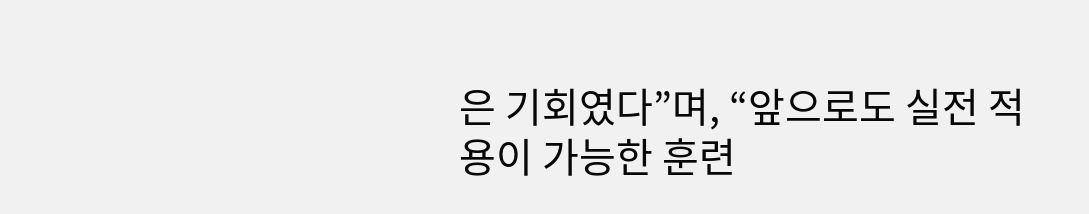은 기회였다”며, “앞으로도 실전 적용이 가능한 훈련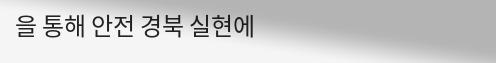을 통해 안전 경북 실현에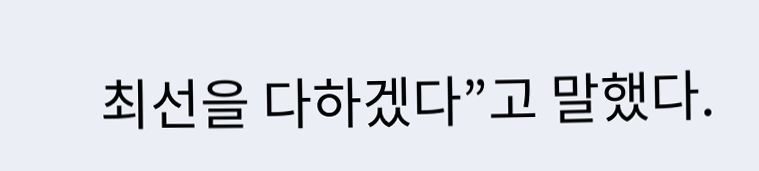최선을 다하겠다”고 말했다.